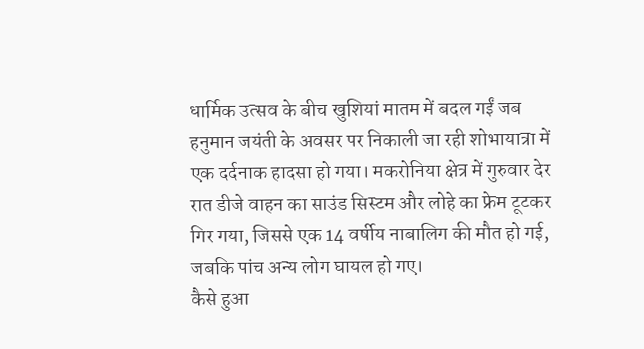धार्मिक उत्सव के बीच खुशियां मातम में बदल गईं जब हनुमान जयंती के अवसर पर निकाली जा रही शोभायात्रा में एक दर्दनाक हादसा हो गया। मकरोनिया क्षेत्र में गुरुवार देर रात डीजे वाहन का साउंड सिस्टम और लोहे का फ्रेम टूटकर गिर गया, जिससे एक 14 वर्षीय नाबालिग की मौत हो गई, जबकि पांच अन्य लोग घायल हो गए।
कैसे हुआ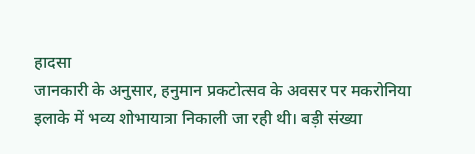हादसा
जानकारी के अनुसार, हनुमान प्रकटोत्सव के अवसर पर मकरोनिया इलाके में भव्य शोभायात्रा निकाली जा रही थी। बड़ी संख्या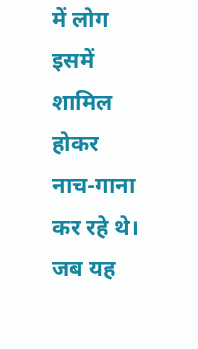में लोग इसमें शामिल होकर नाच-गाना कर रहे थे। जब यह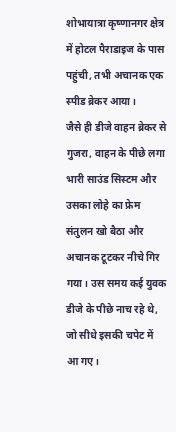शोभायात्रा कृष्णानगर क्षेत्र में होटल पैराडाइज के पास पहुंची, तभी अचानक एक स्पीड ब्रेकर आया।
जैसे ही डीजे वाहन ब्रेकर से गुजरा, वाहन के पीछे लगा भारी साउंड सिस्टम और उसका लोहे का फ्रेम संतुलन खो बैठा और अचानक टूटकर नीचे गिर गया। उस समय कई युवक डीजे के पीछे नाच रहे थे, जो सीधे इसकी चपेट में आ गए।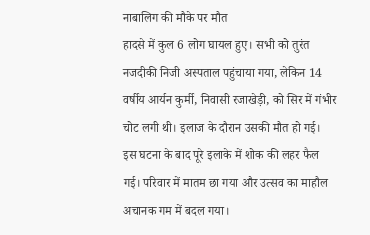नाबालिग की मौके पर मौत
हादसे में कुल 6 लोग घायल हुए। सभी को तुरंत नजदीकी निजी अस्पताल पहुंचाया गया, लेकिन 14 वर्षीय आर्यन कुर्मी, निवासी रजाखेड़ी, को सिर में गंभीर चोट लगी थी। इलाज के दौरान उसकी मौत हो गई।
इस घटना के बाद पूरे इलाके में शोक की लहर फैल गई। परिवार में मातम छा गया और उत्सव का माहौल अचानक गम में बदल गया।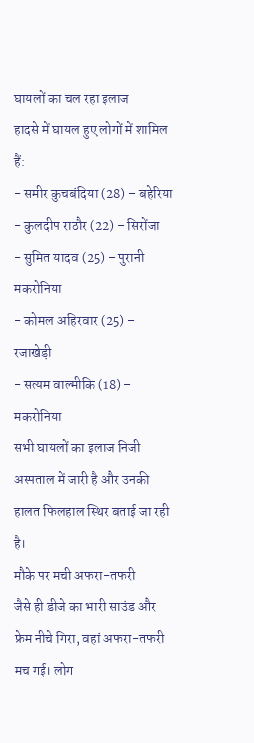घायलों का चल रहा इलाज
हादसे में घायल हुए लोगों में शामिल हैं:
- समीर कुचबंदिया (28) – बहेरिया
- कुलदीप राठौर (22) – सिरोंजा
- सुमित यादव (25) – पुरानी मकरोनिया
- कोमल अहिरवार (25) – रजाखेड़ी
- सत्यम वाल्मीकि (18) – मकरोनिया
सभी घायलों का इलाज निजी अस्पताल में जारी है और उनकी हालत फिलहाल स्थिर बताई जा रही है।
मौके पर मची अफरा-तफरी
जैसे ही डीजे का भारी साउंड और फ्रेम नीचे गिरा, वहां अफरा-तफरी मच गई। लोग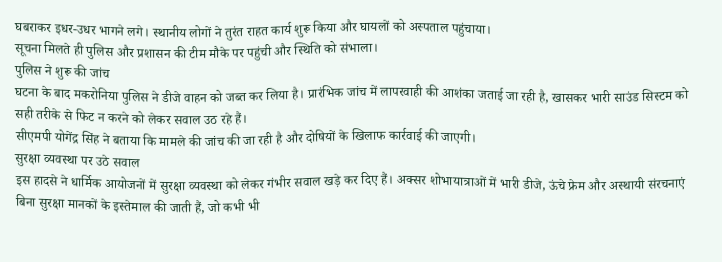घबराकर इधर-उधर भागने लगे। स्थानीय लोगों ने तुरंत राहत कार्य शुरू किया और घायलों को अस्पताल पहुंचाया।
सूचना मिलते ही पुलिस और प्रशासन की टीम मौके पर पहुंची और स्थिति को संभाला।
पुलिस ने शुरू की जांच
घटना के बाद मकरोनिया पुलिस ने डीजे वाहन को जब्त कर लिया है। प्रारंभिक जांच में लापरवाही की आशंका जताई जा रही है, खासकर भारी साउंड सिस्टम को सही तरीके से फिट न करने को लेकर सवाल उठ रहे हैं।
सीएमपी योगेंद्र सिंह ने बताया कि मामले की जांच की जा रही है और दोषियों के खिलाफ कार्रवाई की जाएगी।
सुरक्षा व्यवस्था पर उठे सवाल
इस हादसे ने धार्मिक आयोजनों में सुरक्षा व्यवस्था को लेकर गंभीर सवाल खड़े कर दिए हैं। अक्सर शोभायात्राओं में भारी डीजे, ऊंचे फ्रेम और अस्थायी संरचनाएं बिना सुरक्षा मानकों के इस्तेमाल की जाती हैं, जो कभी भी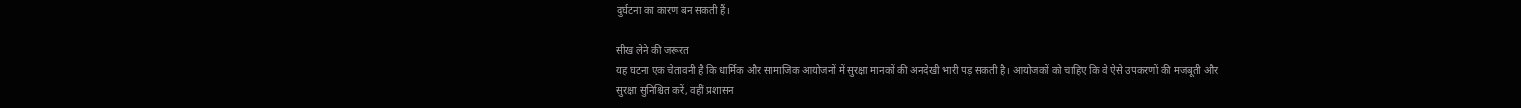दुर्घटना का कारण बन सकती हैं।

सीख लेने की जरूरत
यह घटना एक चेतावनी है कि धार्मिक और सामाजिक आयोजनों में सुरक्षा मानकों की अनदेखी भारी पड़ सकती है। आयोजकों को चाहिए कि वे ऐसे उपकरणों की मजबूती और सुरक्षा सुनिश्चित करें, वहीं प्रशासन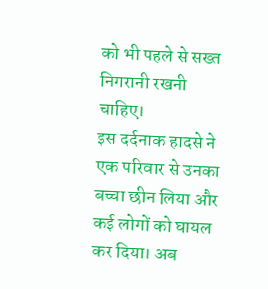को भी पहले से सख्त निगरानी रखनी चाहिए।
इस दर्दनाक हादसे ने एक परिवार से उनका बच्चा छीन लिया और कई लोगों को घायल कर दिया। अब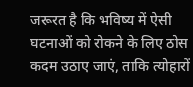जरूरत है कि भविष्य में ऐसी घटनाओं को रोकने के लिए ठोस कदम उठाए जाएं, ताकि त्योहारों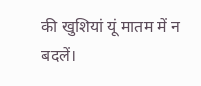की खुशियां यूं मातम में न बदलें।